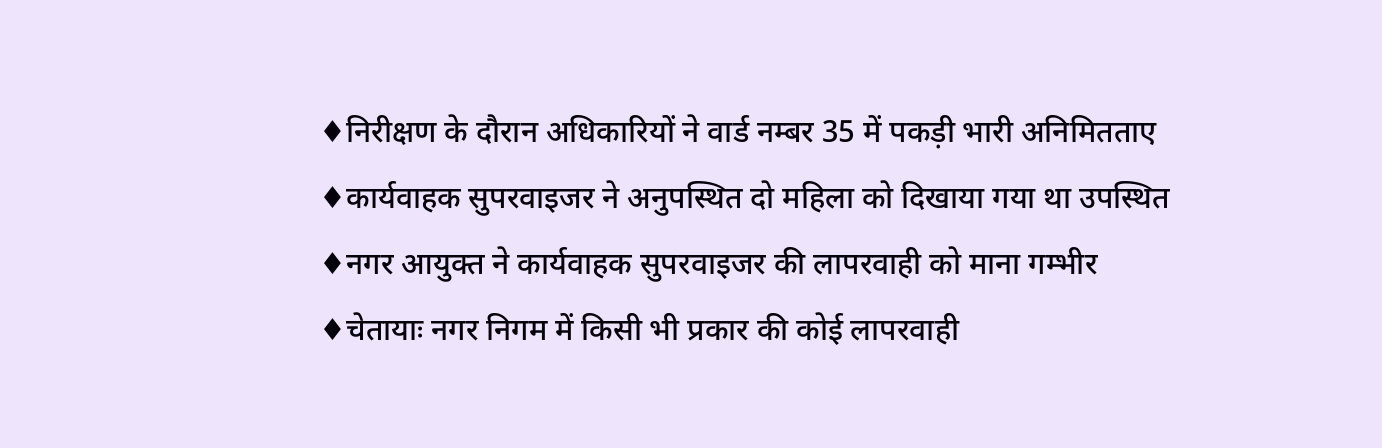♦निरीक्षण के दौरान अधिकारियों ने वार्ड नम्बर 35 में पकड़ी भारी अनिमितताए
♦कार्यवाहक सुपरवाइजर ने अनुपस्थित दो महिला को दिखाया गया था उपस्थित
♦नगर आयुक्त ने कार्यवाहक सुपरवाइजर की लापरवाही को माना गम्भीर
♦चेतायाः नगर निगम में किसी भी प्रकार की कोई लापरवाही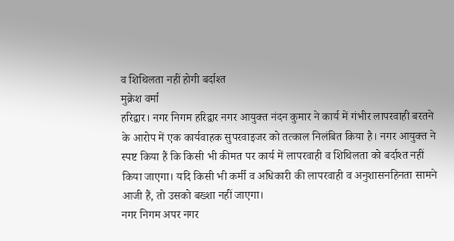व शिथिलता नहीं होगी बर्दाश्त
मुक्रेश वर्मा
हरिद्वार। नगर निगम हरिद्वार नगर आयुक्त नंदन कुमार ने कार्य में गंभीर लापरवाही बरतने के आरोप में एक कार्यवाहक सुपरवाइजर को तत्काल निलंबित किया है। नगर आयुक्त ने स्पष्ट किया हैं कि किसी भी कीमत पर कार्य में लापरवाही व शिथिलता को बर्दाश्त नहीं किया जाएगा। यदि किसी भी कर्मी व अधिकारी की लापरवाही व अनुशासनहिनता सामने आजी हैं, तो उसको बख्शा नहीं जाएगा।
नगर निगम अपर नगर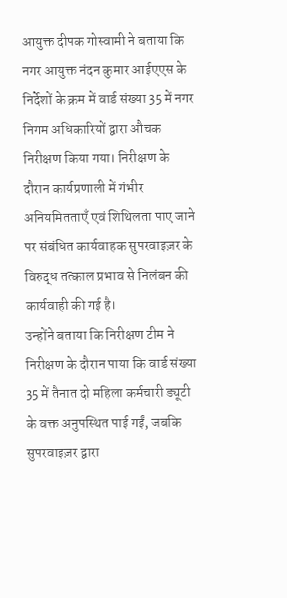आयुक्त दीपक गोस्वामी ने बताया कि नगर आयुक्त नंदन कुमार आईएएस के निर्देशों के क्रम में वार्ड संख्या 35 में नगर निगम अधिकारियों द्वारा औचक निरीक्षण किया गया। निरीक्षण के दौरान कार्यप्रणाली में गंभीर अनियमितताएँ एवं शिथिलता पाए जाने पर संबंधित कार्यवाहक सुपरवाइज़र के विरुद्ध तत्काल प्रभाव से निलंबन की कार्यवाही की गई है।
उन्होंने बताया कि निरीक्षण टीम ने निरीक्षण के दौरान पाया कि वार्ड संख्या 35 में तैनात दो महिला कर्मचारी ड्यूटी के वक्त अनुपस्थित पाई गईं, जबकि सुपरवाइज़र द्वारा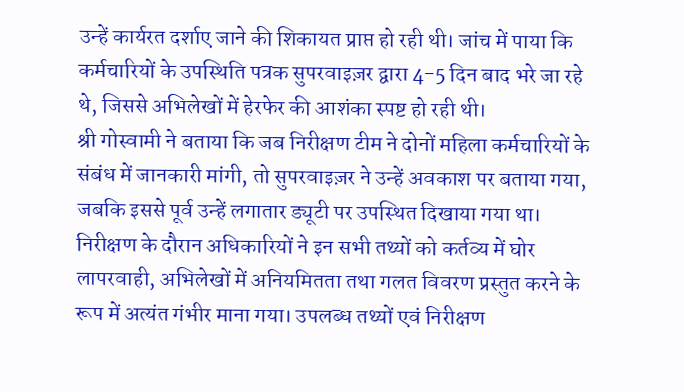उन्हें कार्यरत दर्शाए जाने की शिकायत प्राप्त हो रही थी। जांच में पाया कि कर्मचारियों के उपस्थिति पत्रक सुपरवाइज़र द्वारा 4-5 दिन बाद भरे जा रहे थे, जिससे अभिलेखों में हेरफेर की आशंका स्पष्ट हो रही थी।
श्री गोस्वामी ने बताया कि जब निरीक्षण टीम ने दोनों महिला कर्मचारियों के संबंध में जानकारी मांगी, तो सुपरवाइज़र ने उन्हें अवकाश पर बताया गया, जबकि इससे पूर्व उन्हें लगातार ड्यूटी पर उपस्थित दिखाया गया था। निरीक्षण के दौरान अधिकारियों ने इन सभी तथ्यों को कर्तव्य में घोर लापरवाही, अभिलेखों में अनियमितता तथा गलत विवरण प्रस्तुत करने के रूप में अत्यंत गंभीर माना गया। उपलब्ध तथ्यों एवं निरीक्षण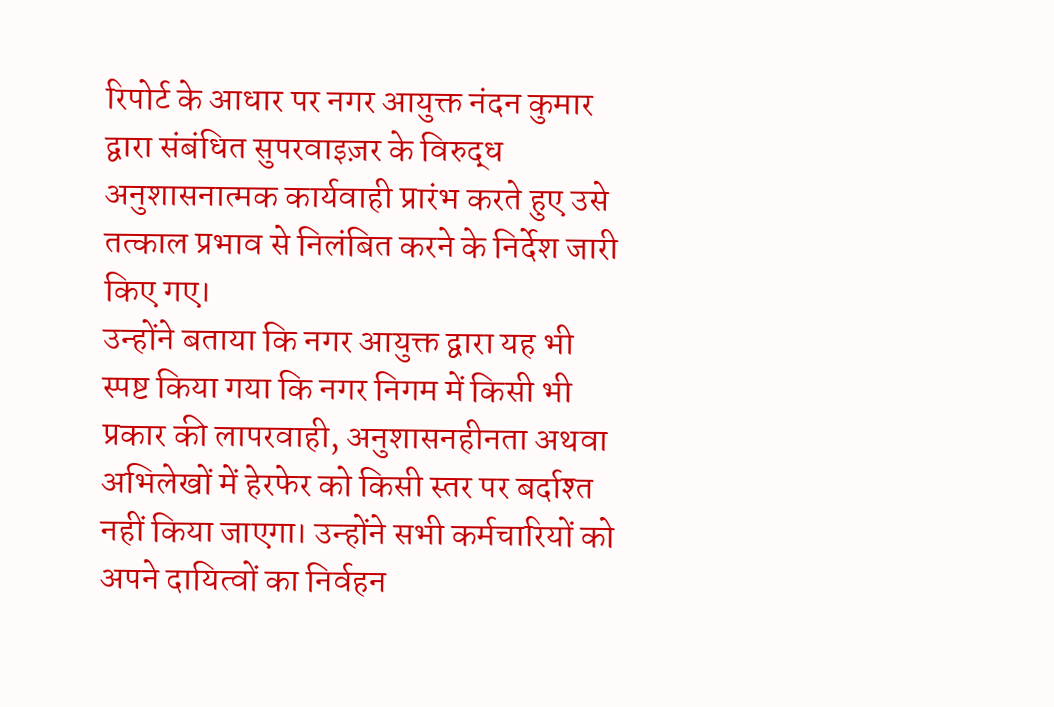रिपोर्ट के आधार पर नगर आयुक्त नंदन कुमार द्वारा संबंधित सुपरवाइज़र के विरुद्ध अनुशासनात्मक कार्यवाही प्रारंभ करते हुए उसे तत्काल प्रभाव से निलंबित करने के निर्देश जारी किए गए।
उन्होंने बताया कि नगर आयुक्त द्वारा यह भी स्पष्ट किया गया कि नगर निगम में किसी भी प्रकार की लापरवाही, अनुशासनहीनता अथवा अभिलेखों में हेरफेर को किसी स्तर पर बर्दाश्त नहीं किया जाएगा। उन्होंने सभी कर्मचारियों को अपने दायित्वों का निर्वहन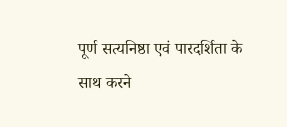पूर्ण सत्यनिष्ठा एवं पारदर्शिता के साथ करने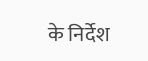के निर्देश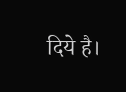दिये है।